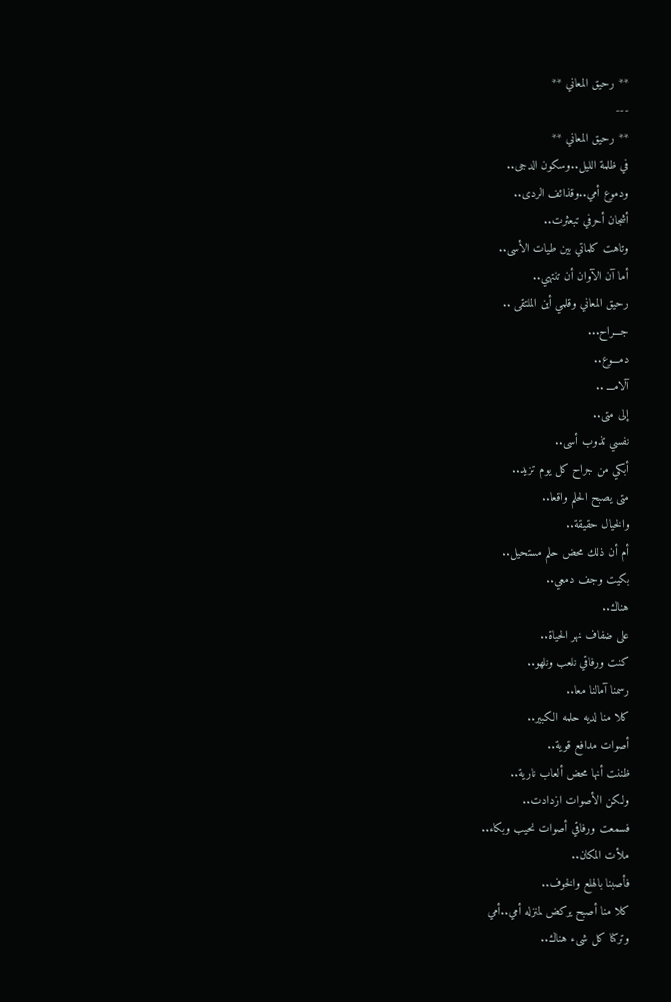** رحيق المعاني **
---
** رحيق المعاني **
في ظلمة الليل..وسكون الدجى..
ودموع أمي..وقذائف الردى..
أشجان أحرفي تبعثرت..
وتاهت كلماتي بين طيات الأسى..
أما آن الآوان أن تنتهي..
رحيق المعاني وقلمي أين الملتقى ..
جـــراح...
دمـــوع..
آلامـــ ..
إلى متى..
نفسي تذوب أسى..
أبكي من جراح كل يوم تزيد..
متى يصبح الحلم واقعا..
والخيال حقيقة..
أم أن ذلك محض حلم مستحيل..
بكيت وجف دمعي..
هناك..
على ضفاف نهر الحياة..
كنت ورفاقي نلعب ونلهو..
رسمنا آمالنا معا..
كلا منا لديه حلمه الكبير..
أصوات مدافع قوية..
ظننت أنها محض ألعاب نارية..
ولكن الأصوات ازدادت..
فسمعت ورفاقي أصوات نحيب وبكاء..
ملأت المكان..
فأصبنا بالهلع والخوف..
كلا منا أصبح يركض لمنزله أمي..أمي
وتركنا كل شىء هناك..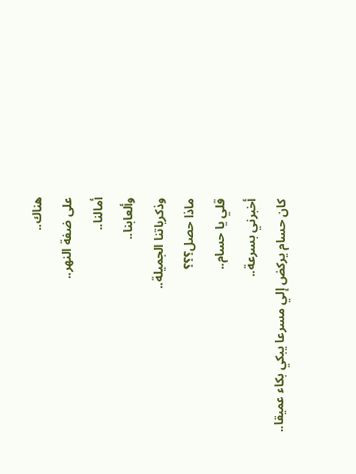هناك..
على ضفة النهر..
أمالنا..
وألعابنا..
وذكرياتنا الجميلة..
ماذا حصل؟؟؟
قلي يا حسام..
أخبرني بسرعة..
كان حسام يركض إلي مسرعا يبكي بكاء عميقا..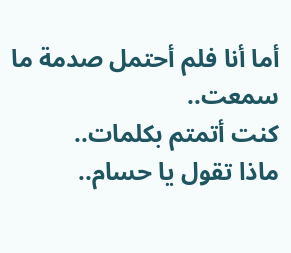أما أنا فلم أحتمل صدمة ما سمعت..
كنت أتمتم بكلمات..
ماذا تقول يا حسام..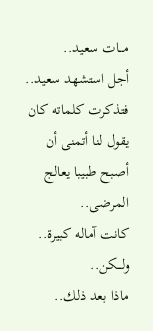مـــات سعيد..
أجل استشهد سعيد..
فتذكرت كلماته كان يقول لنا أتمنى أن أصبح طبيبا يعالج المرضى..
كانت آماله كبيرة..
ولـــكن..
ماذا بعد ذلك..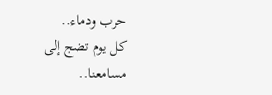حرب ودماء..
كل يوم تضج إلى مسامعنا..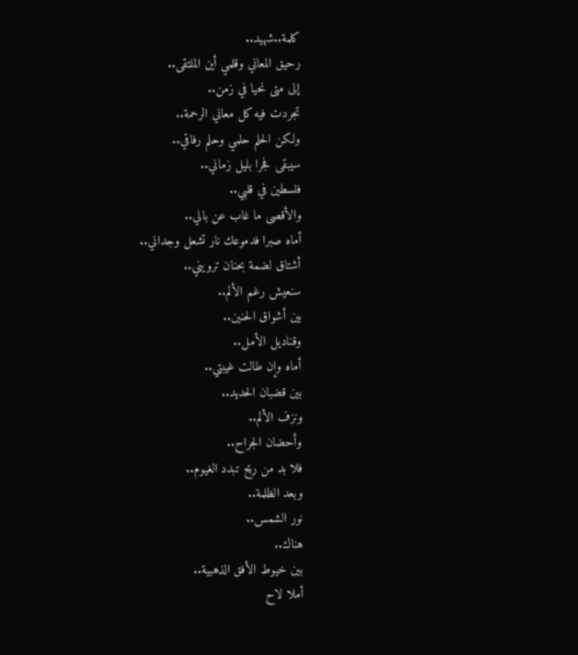كلمة..شهيد..
رحيق المعاني وقلمي أين الملتقى..
إلى متى نحيا في زمن..
تجردت فيه كل معاني الرحمة..
ولكن الحلم حلمي وحلم رفاقي..
سيبقى فجرا بليل زماني..
فلسطين في قلبي..
والأقصى ما غاب عن بالي..
أماه صبرا فدموعك نار تشعل وجداني..
أشتاق لضمة بحنان ترويني..
سنعيش رغم الألم..
بين أشواق الحنين..
وقناديل الأمل..
أماه وإن طالت غيبتي..
بين قضبان الحديد..
ونزف الألم..
وأحضان الجراح..
فلا بد من ريح تبدد الغيوم..
وبعد الظلمة..
نور الشمس..
هناك..
بين خيوط الأفق الذهبية..
أملا لاح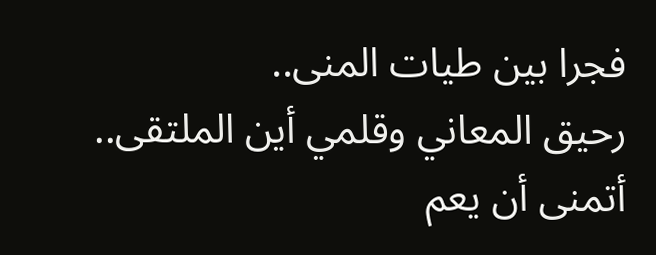فجرا بين طيات المنى..
رحيق المعاني وقلمي أين الملتقى..
أتمنى أن يعم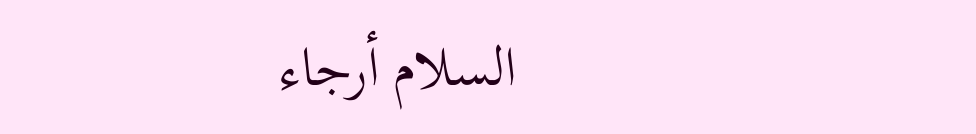السلام أرجاء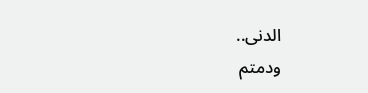الدنى..
ودمتم